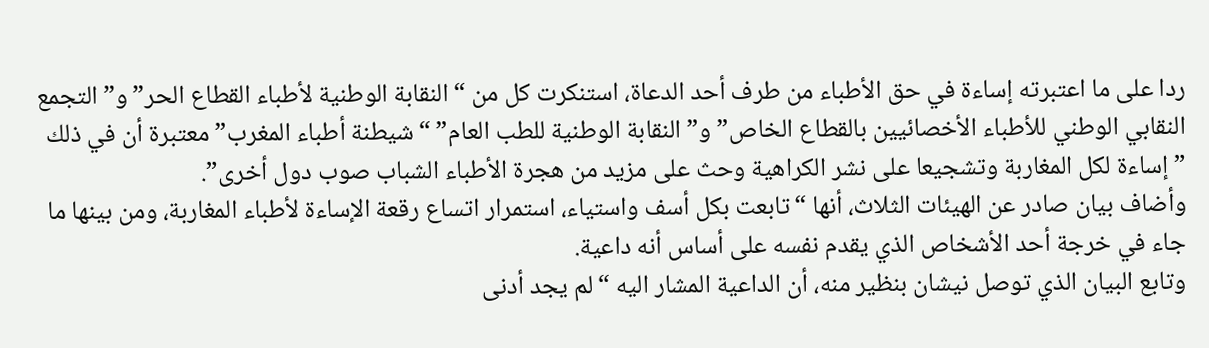ردا على ما اعتبرته إساءة في حق الأطباء من طرف أحد الدعاة، استنكرت كل من “النقابة الوطنية لأطباء القطاع الحر” و”التجمع النقابي الوطني للأطباء الأخصائيين بالقطاع الخاص” و”النقابة الوطنية للطب العام” “شيطنة أطباء المغرب” معتبرة أن في ذلك ” إساءة لكل المغاربة وتشجيعا على نشر الكراهية وحث على مزيد من هجرة الأطباء الشباب صوب دول أخرى”.
وأضاف بيان صادر عن الهيئات الثلاث، أنها “تابعت بكل أسف واستياء، استمرار اتساع رقعة الإساءة لأطباء المغاربة، ومن بينها ما جاء في خرجة أحد الأشخاص الذي يقدم نفسه على أساس أنه داعية.
وتابع البيان الذي توصل نيشان بنظير منه، أن الداعية المشار اليه “لم يجد أدنى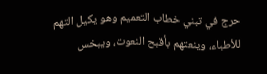حرج في تبني خطاب التعميم وهو يكيل التهم للأطباء، وينعتهم بأقبح النعوت، ويبخس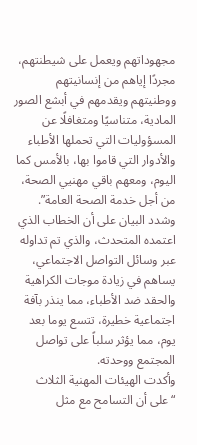مجهوداتهم ويعمل على شيطنتهم، مجردًا إياهم من إنسانيتهم ووطنيتهم ويقدمهم في أبشع الصور المادية، متناسيًا ومتغافلًا عن المسؤوليات التي تحملها الأطباء والأدوار التي قاموا بها، بالأمس كما اليوم، ومعهم باقي مهنيي الصحة، من أجل خدمة الصحة العامة”.
وشدد البيان على أن الخطاب الذي اعتمده المتحدث، والذي تم تداوله عبر وسائل التواصل الاجتماعي، يساهم في زيادة موجات الكراهية والحقد ضد الأطباء، مما ينذر بآفة اجتماعية خطيرة، تتسع يوما بعد يوم، مما يؤثر سلباً على تواصل المجتمع ووحدته.
وأكدت الهيئات المهنية الثلاث “على أن التسامح مع مثل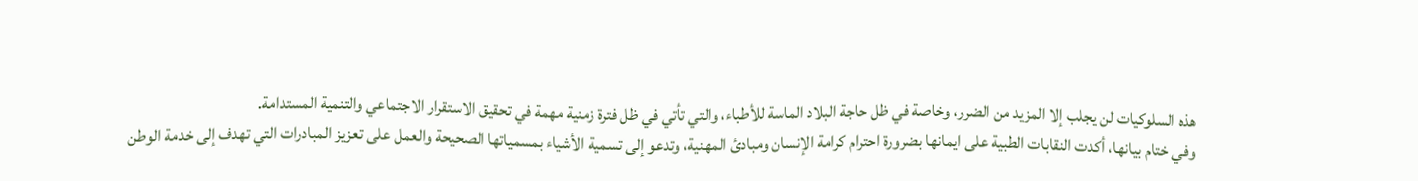هذه السلوكيات لن يجلب إلا المزيد من الضرر، وخاصة في ظل حاجة البلاد الماسة للأطباء، والتي تأتي في ظل فترة زمنية مهمة في تحقيق الاستقرار الاجتماعي والتنمية المستدامة.
وفي ختام بيانها، أكدت النقابات الطبية على ايمانها بضرورة احترام كرامة الإنسان ومبادئ المهنية، وتدعو إلى تسمية الأشياء بمسمياتها الصحيحة والعمل على تعزيز المبادرات التي تهدف إلى خدمة الوطن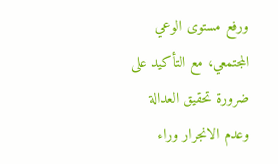ورفع مستوى الوعي المجتمعي، مع التأكيد على ضرورة تحقيق العدالة وعدم الانجرار وراء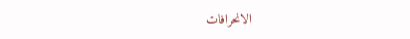الانحرافات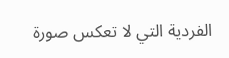الفردية التي لا تعكس صورة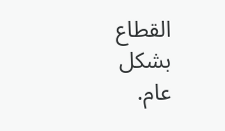القطاع بشكل عام.